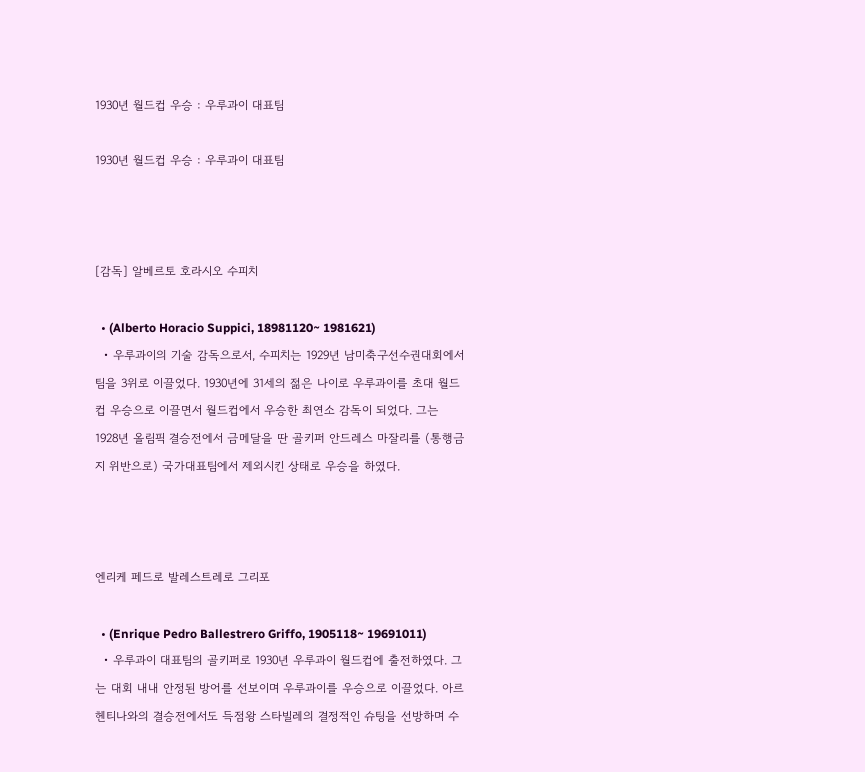1930년 월드컵 우승 : 우루과이 대표팀

1930년 월드컵 우승 : 우루과이 대표팀



[감독] 알베르토 호라시오 수피치

  • (Alberto Horacio Suppici, 18981120~ 1981621)
  • 우루과이의 기술 감독으로서, 수피치는 1929년 남미축구선수권대회에서 팀을 3위로 이끌었다. 1930년에 31세의 젊은 나이로 우루과이를 초대 월드컵 우승으로 이끌면서 월드컵에서 우승한 최연소 감독이 되었다. 그는 1928년 올림픽 결승전에서 금메달을 딴 골키퍼 안드레스 마잘리를 (통행금지 위반으로) 국가대표팀에서 제외시킨 상태로 우승을 하였다.



엔리케 페드로 발레스트레로 그리포

  • (Enrique Pedro Ballestrero Griffo, 1905118~ 19691011)
  • 우루과이 대표팀의 골키퍼로 1930년 우루과이 월드컵에 출전하였다. 그는 대회 내내 안정된 방어를 선보이며 우루과이를 우승으로 이끌었다. 아르헨티나와의 결승전에서도 득점왕 스타빌레의 결정적인 슈팅을 선방하며 수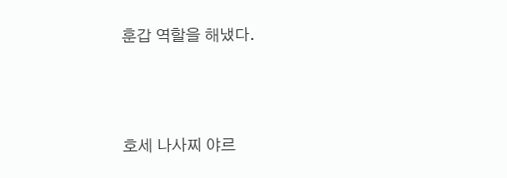훈갑 역할을 해냈다.



호세 나사찌 야르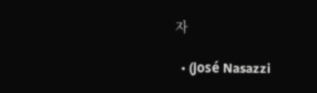자

  • (José Nasazzi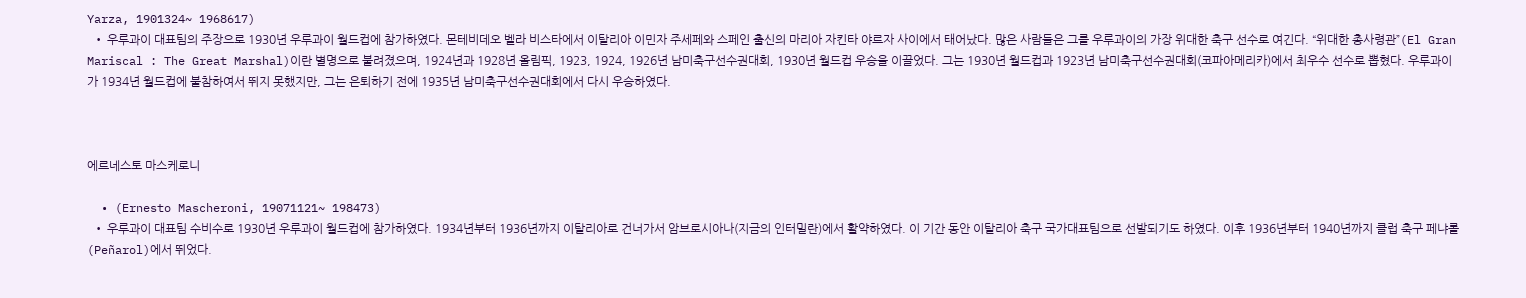Yarza, 1901324~ 1968617)
  • 우루과이 대표팀의 주장으로 1930년 우루과이 월드컵에 참가하였다. 몬테비데오 벨라 비스타에서 이탈리아 이민자 주세페와 스페인 출신의 마리아 자킨타 야르자 사이에서 태어났다. 많은 사람들은 그를 우루과이의 가장 위대한 축구 선수로 여긴다. “위대한 총사령관”(El Gran Mariscal : The Great Marshal)이란 별명으로 불려졌으며, 1924년과 1928년 올림픽, 1923, 1924, 1926년 남미축구선수권대회, 1930년 월드컵 우승을 이끌었다. 그는 1930년 월드컵과 1923년 남미축구선수권대회(코파아메리카)에서 최우수 선수로 뽑혔다. 우루과이가 1934년 월드컵에 불참하여서 뛰지 못했지만, 그는 은퇴하기 전에 1935년 남미축구선수권대회에서 다시 우승하였다.



에르네스토 마스케로니

  • (Ernesto Mascheroni, 19071121~ 198473)
  • 우루과이 대표팀 수비수로 1930년 우루과이 월드컵에 참가하였다. 1934년부터 1936년까지 이탈리아로 건너가서 암브로시아나(지금의 인터밀란)에서 활약하였다. 이 기간 동안 이탈리아 축구 국가대표팀으로 선발되기도 하였다. 이후 1936년부터 1940년까지 클럽 축구 페냐롤(Peñarol)에서 뛰었다.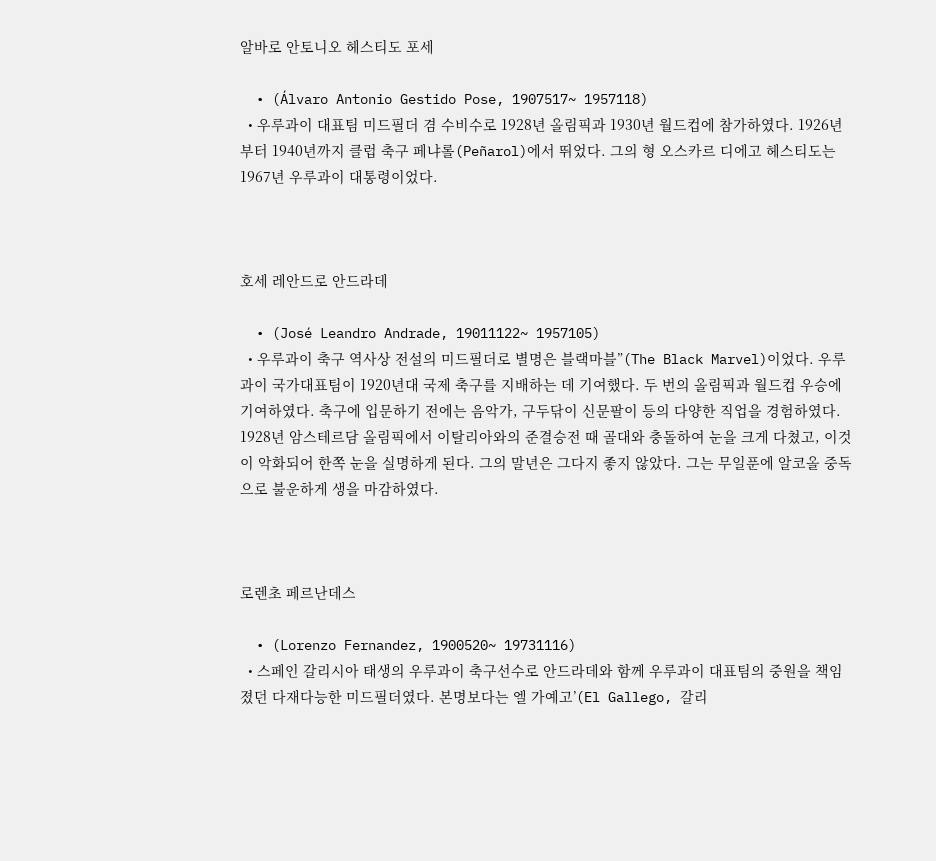알바로 안토니오 헤스티도 포세

  • (Álvaro Antonio Gestido Pose, 1907517~ 1957118)
  • 우루과이 대표팀 미드필더 겸 수비수로 1928년 올림픽과 1930년 월드컵에 참가하였다. 1926년부터 1940년까지 클럽 축구 페냐롤(Peñarol)에서 뛰었다. 그의 형 오스카르 디에고 헤스티도는 1967년 우루과이 대통령이었다.



호세 레안드로 안드라데

  • (José Leandro Andrade, 19011122~ 1957105)
  • 우루과이 축구 역사상 전설의 미드필더로 별명은 블랙마블”(The Black Marvel)이었다. 우루과이 국가대표팀이 1920년대 국제 축구를 지배하는 데 기여했다. 두 번의 올림픽과 월드컵 우승에 기여하였다. 축구에 입문하기 전에는 음악가, 구두닦이 신문팔이 등의 다양한 직업을 경험하였다. 1928년 암스테르담 올림픽에서 이탈리아와의 준결승전 때 골대와 충돌하여 눈을 크게 다쳤고, 이것이 악화되어 한쪽 눈을 실명하게 된다. 그의 말년은 그다지 좋지 않았다. 그는 무일푼에 알코올 중독으로 불운하게 생을 마감하였다.



로렌초 페르난데스

  • (Lorenzo Fernandez, 1900520~ 19731116)
  • 스페인 갈리시아 태생의 우루과이 축구선수로 안드라데와 함께 우루과이 대표팀의 중원을 책임졌던 다재다능한 미드필더였다. 본명보다는 엘 가예고’(El Gallego, 갈리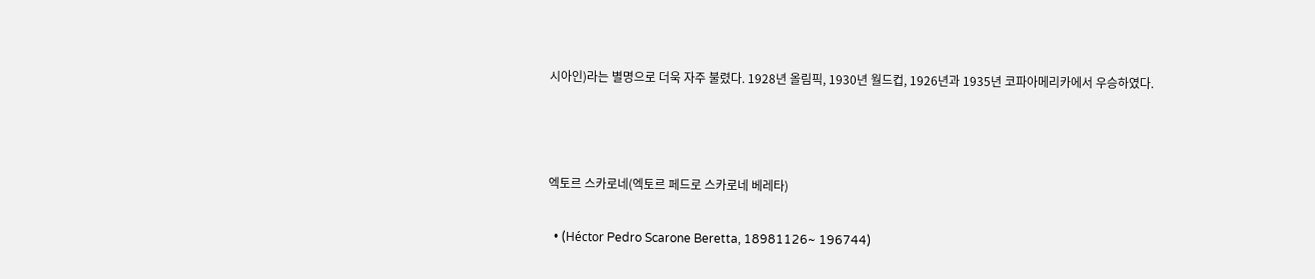시아인)라는 별명으로 더욱 자주 불렸다. 1928년 올림픽, 1930년 월드컵, 1926년과 1935년 코파아메리카에서 우승하였다.



엑토르 스카로네(엑토르 페드로 스카로네 베레타)

  • (Héctor Pedro Scarone Beretta, 18981126~ 196744)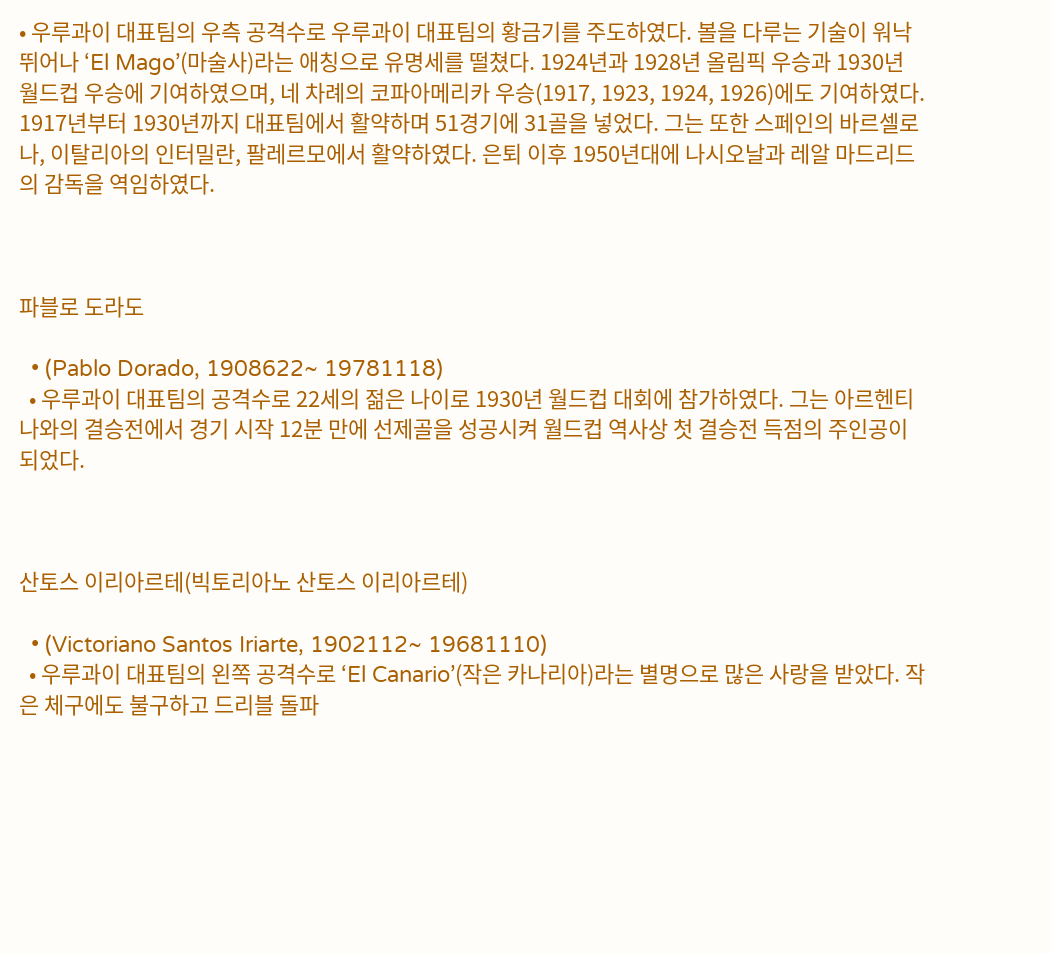• 우루과이 대표팀의 우측 공격수로 우루과이 대표팀의 황금기를 주도하였다. 볼을 다루는 기술이 워낙 뛰어나 ‘El Mago’(마술사)라는 애칭으로 유명세를 떨쳤다. 1924년과 1928년 올림픽 우승과 1930년 월드컵 우승에 기여하였으며, 네 차례의 코파아메리카 우승(1917, 1923, 1924, 1926)에도 기여하였다. 1917년부터 1930년까지 대표팀에서 활약하며 51경기에 31골을 넣었다. 그는 또한 스페인의 바르셀로나, 이탈리아의 인터밀란, 팔레르모에서 활약하였다. 은퇴 이후 1950년대에 나시오날과 레알 마드리드의 감독을 역임하였다.



파블로 도라도

  • (Pablo Dorado, 1908622~ 19781118)
  • 우루과이 대표팀의 공격수로 22세의 젊은 나이로 1930년 월드컵 대회에 참가하였다. 그는 아르헨티나와의 결승전에서 경기 시작 12분 만에 선제골을 성공시켜 월드컵 역사상 첫 결승전 득점의 주인공이 되었다.



산토스 이리아르테(빅토리아노 산토스 이리아르테)

  • (Victoriano Santos Iriarte, 1902112~ 19681110)
  • 우루과이 대표팀의 왼쪽 공격수로 ‘El Canario’(작은 카나리아)라는 별명으로 많은 사랑을 받았다. 작은 체구에도 불구하고 드리블 돌파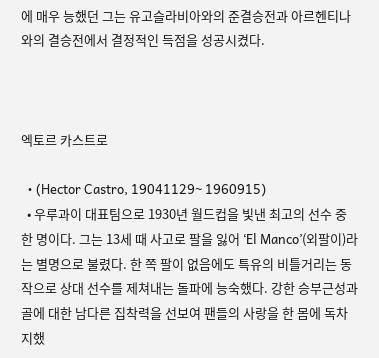에 매우 능했던 그는 유고슬라비아와의 준결승전과 아르헨티나와의 결승전에서 결정적인 득점을 성공시켰다.



엑토르 카스트로

  • (Hector Castro, 19041129~ 1960915)
  • 우루과이 대표팀으로 1930년 월드컵을 빛낸 최고의 선수 중 한 명이다. 그는 13세 때 사고로 팔을 잃어 ‘El Manco’(외팔이)라는 별명으로 불렸다. 한 쪽 팔이 없음에도 특유의 비틀거리는 동작으로 상대 선수를 제쳐내는 돌파에 능숙했다. 강한 승부근성과 골에 대한 남다른 집착력을 선보여 팬들의 사랑을 한 몸에 독차지했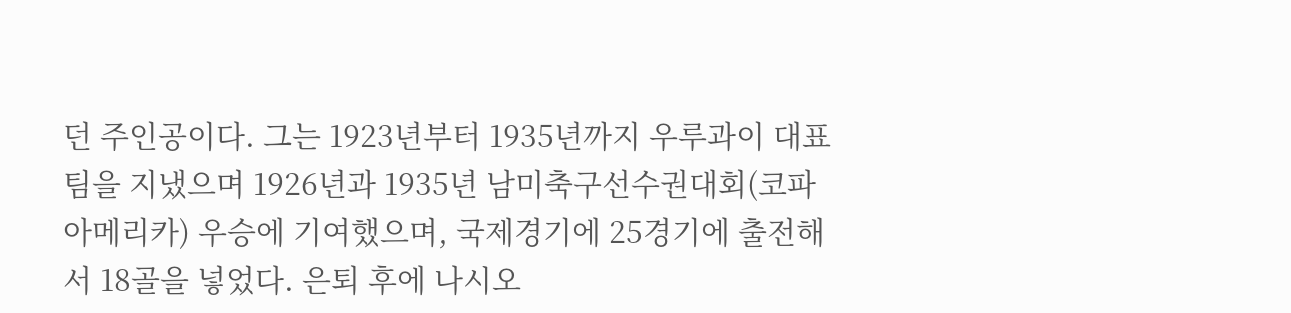던 주인공이다. 그는 1923년부터 1935년까지 우루과이 대표팀을 지냈으며 1926년과 1935년 남미축구선수권대회(코파아메리카) 우승에 기여했으며, 국제경기에 25경기에 출전해서 18골을 넣었다. 은퇴 후에 나시오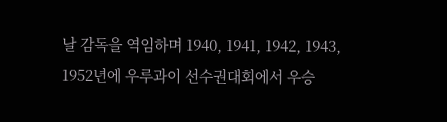날 감독을 역임하며 1940, 1941, 1942, 1943, 1952년에 우루과이 선수권대회에서 우승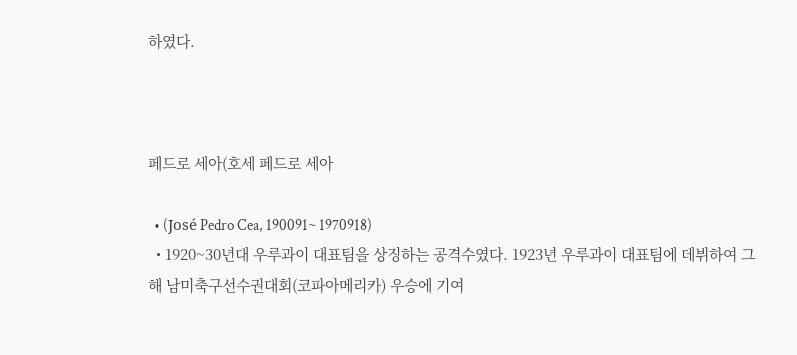하였다.



페드로 세아(호세 페드로 세아

  • (José Pedro Cea, 190091~ 1970918)
  • 1920~30년대 우루과이 대표팀을 상징하는 공격수였다. 1923년 우루과이 대표팀에 데뷔하여 그해 남미축구선수권대회(코파아메리카) 우승에 기여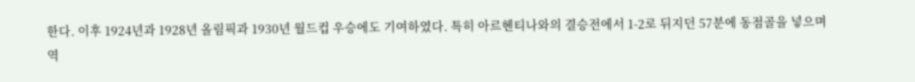한다. 이후 1924년과 1928년 올림픽과 1930년 월드컵 우승에도 기여하였다. 특히 아르헨티나와의 결승전에서 1-2로 뒤지던 57분에 동점골을 넣으며 역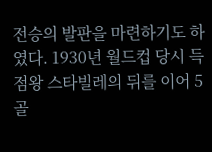전승의 발판을 마련하기도 하였다. 1930년 월드컵 당시 득점왕 스타빌레의 뒤를 이어 5골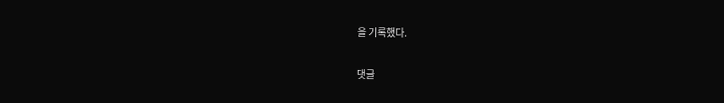을 기록했다.

댓글